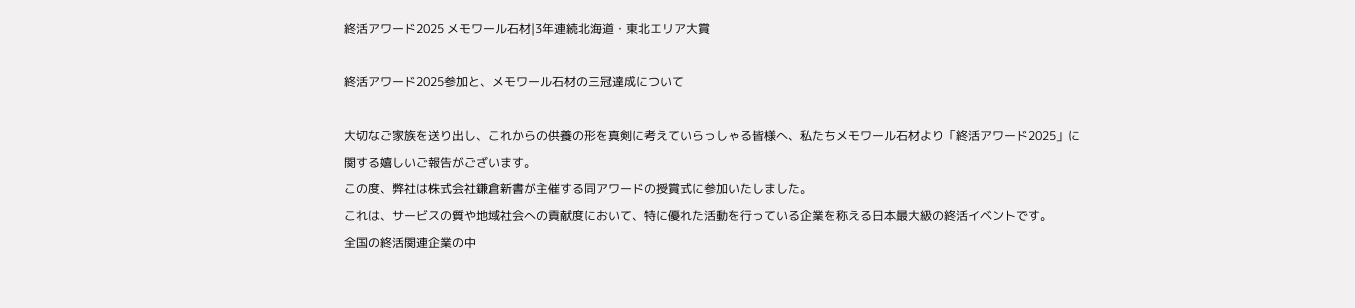終活アワード2025 メモワール石材|3年連続北海道・東北エリア大賞

終活アワード2025参加と、メモワール石材の三冠達成について

大切なご家族を送り出し、これからの供養の形を真剣に考えていらっしゃる皆様へ、私たちメモワール石材より「終活アワード2025」に関する嬉しいご報告がございます。
この度、弊社は株式会社鎌倉新書が主催する同アワードの授賞式に参加いたしました。
これは、サービスの質や地域社会への貢献度において、特に優れた活動を行っている企業を称える日本最大級の終活イベントです。
全国の終活関連企業の中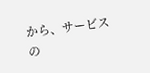から、サービスの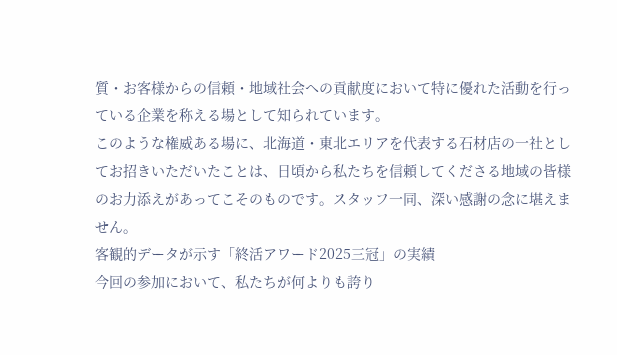質・お客様からの信頼・地域社会への貢献度において特に優れた活動を行っている企業を称える場として知られています。
このような権威ある場に、北海道・東北エリアを代表する石材店の一社としてお招きいただいたことは、日頃から私たちを信頼してくださる地域の皆様のお力添えがあってこそのものです。スタッフ一同、深い感謝の念に堪えません。
客観的データが示す「終活アワード2025三冠」の実績
今回の参加において、私たちが何よりも誇り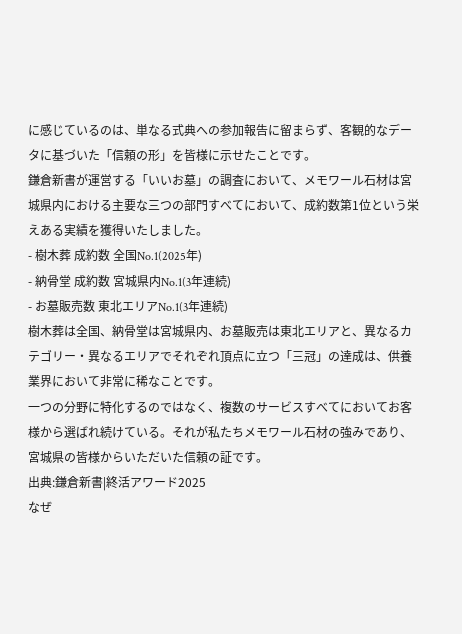に感じているのは、単なる式典への参加報告に留まらず、客観的なデータに基づいた「信頼の形」を皆様に示せたことです。
鎌倉新書が運営する「いいお墓」の調査において、メモワール石材は宮城県内における主要な三つの部門すべてにおいて、成約数第1位という栄えある実績を獲得いたしました。
- 樹木葬 成約数 全国No.1(2025年)
- 納骨堂 成約数 宮城県内No.1(3年連続)
- お墓販売数 東北エリアNo.1(3年連続)
樹木葬は全国、納骨堂は宮城県内、お墓販売は東北エリアと、異なるカテゴリー・異なるエリアでそれぞれ頂点に立つ「三冠」の達成は、供養業界において非常に稀なことです。
一つの分野に特化するのではなく、複数のサービスすべてにおいてお客様から選ばれ続けている。それが私たちメモワール石材の強みであり、宮城県の皆様からいただいた信頼の証です。
出典:鎌倉新書|終活アワード2025
なぜ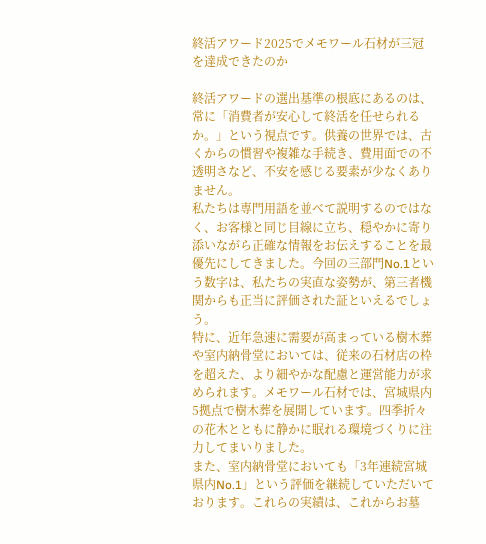終活アワード2025でメモワール石材が三冠を達成できたのか

終活アワードの選出基準の根底にあるのは、常に「消費者が安心して終活を任せられるか。」という視点です。供養の世界では、古くからの慣習や複雑な手続き、費用面での不透明さなど、不安を感じる要素が少なくありません。
私たちは専門用語を並べて説明するのではなく、お客様と同じ目線に立ち、穏やかに寄り添いながら正確な情報をお伝えすることを最優先にしてきました。今回の三部門No.1という数字は、私たちの実直な姿勢が、第三者機関からも正当に評価された証といえるでしょう。
特に、近年急速に需要が高まっている樹木葬や室内納骨堂においては、従来の石材店の枠を超えた、より細やかな配慮と運営能力が求められます。メモワール石材では、宮城県内5拠点で樹木葬を展開しています。四季折々の花木とともに静かに眠れる環境づくりに注力してまいりました。
また、室内納骨堂においても「3年連続宮城県内No.1」という評価を継続していただいております。これらの実績は、これからお墓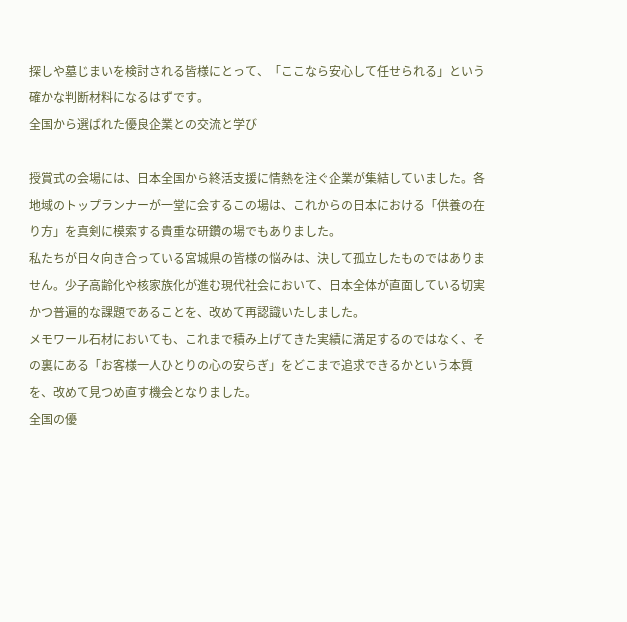探しや墓じまいを検討される皆様にとって、「ここなら安心して任せられる」という確かな判断材料になるはずです。
全国から選ばれた優良企業との交流と学び

授賞式の会場には、日本全国から終活支援に情熱を注ぐ企業が集結していました。各地域のトップランナーが一堂に会するこの場は、これからの日本における「供養の在り方」を真剣に模索する貴重な研鑽の場でもありました。
私たちが日々向き合っている宮城県の皆様の悩みは、決して孤立したものではありません。少子高齢化や核家族化が進む現代社会において、日本全体が直面している切実かつ普遍的な課題であることを、改めて再認識いたしました。
メモワール石材においても、これまで積み上げてきた実績に満足するのではなく、その裏にある「お客様一人ひとりの心の安らぎ」をどこまで追求できるかという本質を、改めて見つめ直す機会となりました。
全国の優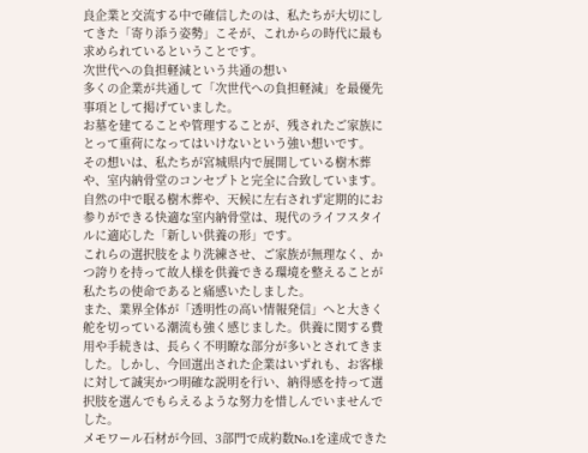良企業と交流する中で確信したのは、私たちが大切にしてきた「寄り添う姿勢」こそが、これからの時代に最も求められているということです。
次世代への負担軽減という共通の想い
多くの企業が共通して「次世代への負担軽減」を最優先事項として掲げていました。
お墓を建てることや管理することが、残されたご家族にとって重荷になってはいけないという強い想いです。
その想いは、私たちが宮城県内で展開している樹木葬や、室内納骨堂のコンセプトと完全に合致しています。
自然の中で眠る樹木葬や、天候に左右されず定期的にお参りができる快適な室内納骨堂は、現代のライフスタイルに適応した「新しい供養の形」です。
これらの選択肢をより洗練させ、ご家族が無理なく、かつ誇りを持って故人様を供養できる環境を整えることが私たちの使命であると痛感いたしました。
また、業界全体が「透明性の高い情報発信」へと大きく舵を切っている潮流も強く感じました。供養に関する費用や手続きは、長らく不明瞭な部分が多いとされてきました。しかし、今回選出された企業はいずれも、お客様に対して誠実かつ明確な説明を行い、納得感を持って選択肢を選んでもらえるような努力を惜しんでいませんでした。
メモワール石材が今回、3部門で成約数No.1を達成できた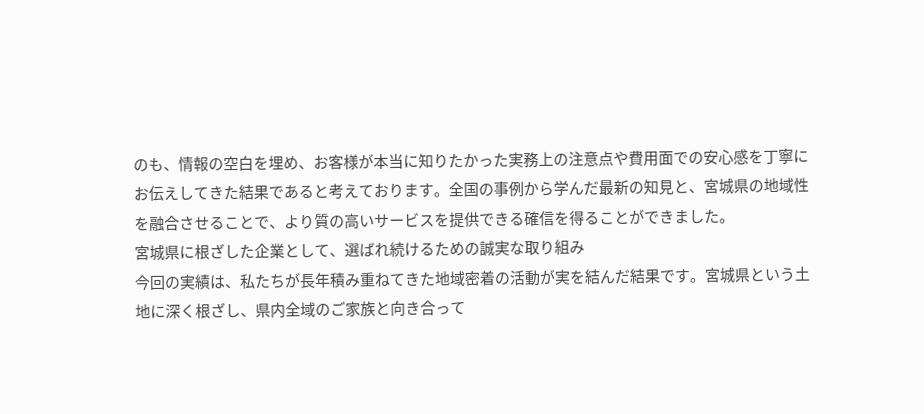のも、情報の空白を埋め、お客様が本当に知りたかった実務上の注意点や費用面での安心感を丁寧にお伝えしてきた結果であると考えております。全国の事例から学んだ最新の知見と、宮城県の地域性を融合させることで、より質の高いサービスを提供できる確信を得ることができました。
宮城県に根ざした企業として、選ばれ続けるための誠実な取り組み
今回の実績は、私たちが長年積み重ねてきた地域密着の活動が実を結んだ結果です。宮城県という土地に深く根ざし、県内全域のご家族と向き合って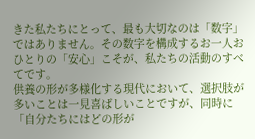きた私たちにとって、最も大切なのは「数字」ではありません。その数字を構成するお一人おひとりの「安心」こそが、私たちの活動のすべてです。
供養の形が多様化する現代において、選択肢が多いことは一見喜ばしいことですが、同時に「自分たちにはどの形が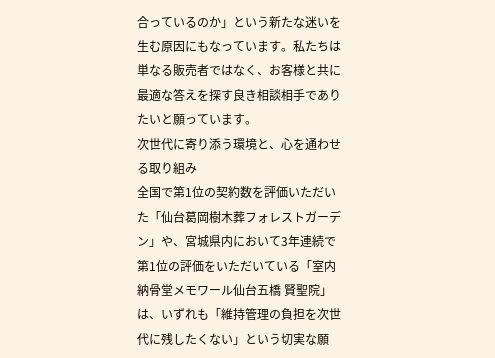合っているのか」という新たな迷いを生む原因にもなっています。私たちは単なる販売者ではなく、お客様と共に最適な答えを探す良き相談相手でありたいと願っています。
次世代に寄り添う環境と、心を通わせる取り組み
全国で第1位の契約数を評価いただいた「仙台葛岡樹木葬フォレストガーデン」や、宮城県内において3年連続で第1位の評価をいただいている「室内納骨堂メモワール仙台五橋 賢聖院」は、いずれも「維持管理の負担を次世代に残したくない」という切実な願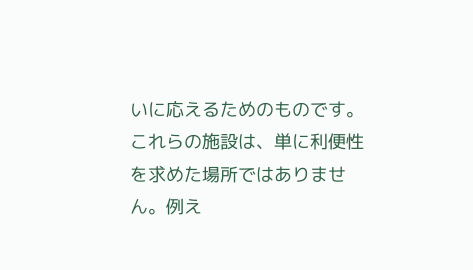いに応えるためのものです。
これらの施設は、単に利便性を求めた場所ではありません。例え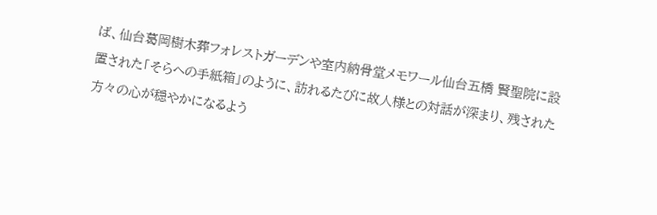ば、仙台葛岡樹木葬フォレストガーデンや室内納骨堂メモワール仙台五橋 賢聖院に設置された「そらへの手紙箱」のように、訪れるたびに故人様との対話が深まり、残された方々の心が穏やかになるよう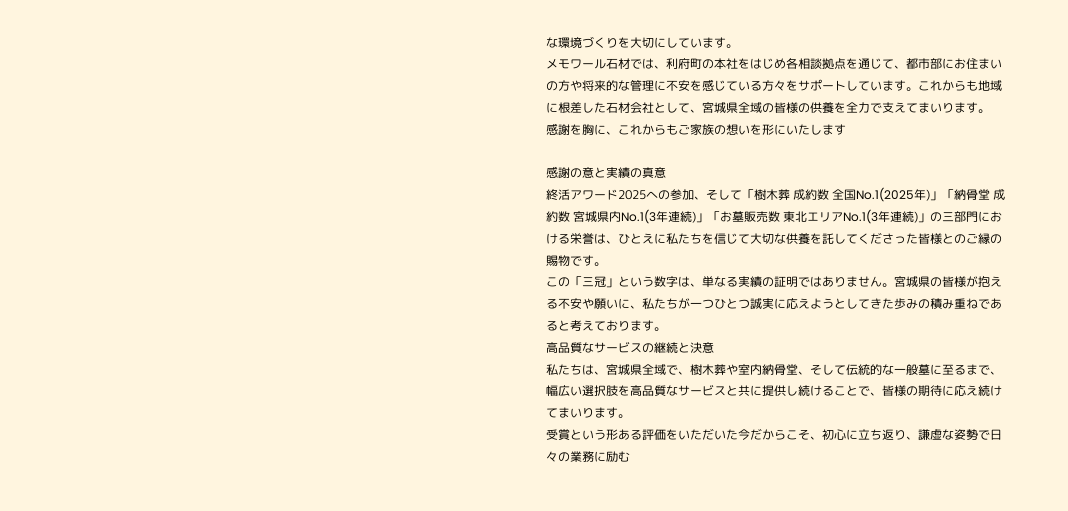な環境づくりを大切にしています。
メモワール石材では、利府町の本社をはじめ各相談拠点を通じて、都市部にお住まいの方や将来的な管理に不安を感じている方々をサポートしています。これからも地域に根差した石材会社として、宮城県全域の皆様の供養を全力で支えてまいります。
感謝を胸に、これからもご家族の想いを形にいたします

感謝の意と実績の真意
終活アワード2025への参加、そして「樹木葬 成約数 全国No.1(2025年)」「納骨堂 成約数 宮城県内No.1(3年連続)」「お墓販売数 東北エリアNo.1(3年連続)」の三部門における栄誉は、ひとえに私たちを信じて大切な供養を託してくださった皆様とのご縁の賜物です。
この「三冠」という数字は、単なる実績の証明ではありません。宮城県の皆様が抱える不安や願いに、私たちが一つひとつ誠実に応えようとしてきた歩みの積み重ねであると考えております。
高品質なサービスの継続と決意
私たちは、宮城県全域で、樹木葬や室内納骨堂、そして伝統的な一般墓に至るまで、幅広い選択肢を高品質なサービスと共に提供し続けることで、皆様の期待に応え続けてまいります。
受賞という形ある評価をいただいた今だからこそ、初心に立ち返り、謙虚な姿勢で日々の業務に励む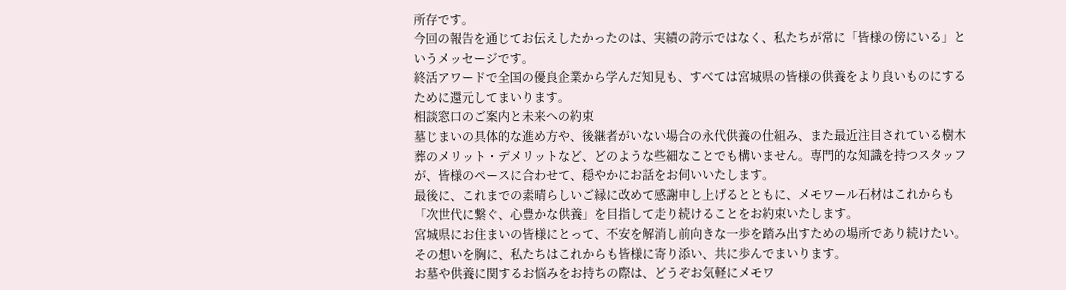所存です。
今回の報告を通じてお伝えしたかったのは、実績の誇示ではなく、私たちが常に「皆様の傍にいる」というメッセージです。
終活アワードで全国の優良企業から学んだ知見も、すべては宮城県の皆様の供養をより良いものにするために還元してまいります。
相談窓口のご案内と未来への約束
墓じまいの具体的な進め方や、後継者がいない場合の永代供養の仕組み、また最近注目されている樹木葬のメリット・デメリットなど、どのような些細なことでも構いません。専門的な知識を持つスタッフが、皆様のペースに合わせて、穏やかにお話をお伺いいたします。
最後に、これまでの素晴らしいご縁に改めて感謝申し上げるとともに、メモワール石材はこれからも「次世代に繋ぐ、心豊かな供養」を目指して走り続けることをお約束いたします。
宮城県にお住まいの皆様にとって、不安を解消し前向きな一歩を踏み出すための場所であり続けたい。その想いを胸に、私たちはこれからも皆様に寄り添い、共に歩んでまいります。
お墓や供養に関するお悩みをお持ちの際は、どうぞお気軽にメモワ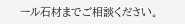ール石材までご相談ください。